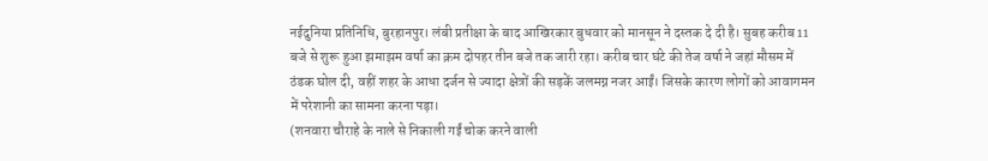नईदुनिया प्रतिनिधि, बुरहानपुर। लंबी प्रतीक्षा के बाद आखिरकार बुधवार को मानसून ने दस्तक दे दी है। सुबह करीब 11 बजे से शुरू हुआ झमाझम वर्षा का क्रम दोपहर तीन बजे तक जारी रहा। करीब चार घंटे की तेज वर्षा ने जहां मौसम में ठंडक घोल दी, वहीं शहर के आधा दर्जन से ज्यादा क्षेत्रों की सड़कें जलमग्न नजर आईं। जिसके कारण लोगों को आवागमन में परेशानी का सामना करना पड़ा।
(शनवारा चौराहे के नाले से निकाली गईं चोक करने वाली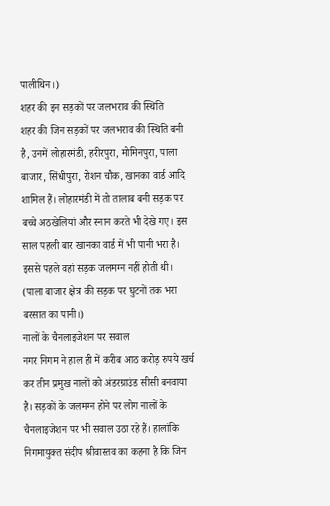पालीथिन।)
शहर की इन सड़कों पर जलभराव की स्थिति
शहर की जिन सड़कों पर जलभराव की स्थिति बनी है, उनमें लोहारमंडी, हरीरपुरा, मोमिनपुरा, पाला बाजार, सिंधीपुरा, रोशन चौक, खानका वार्ड आदि शामिल हैं। लोहारमंडी में तो तालाब बनी सड़क पर बच्चे अठखेलियां और स्नान करते भी देखे गए। इस साल पहली बार खानका वार्ड में भी पानी भरा है। इससे पहले वहां सड़क जलमग्न नहीं होती थी।
(पाला बाजार क्षेत्र की सड़क पर घुटनों तक भरा बरसात का पानी।)
नालों के चैनलाइजेशन पर सवाल
नगर निगम ने हाल ही में करीब आठ करोड़ रुपये खर्च कर तीन प्रमुख नालों को अंडरग्राउंड सीसी बनवाया है। सड़कों के जलमग्न होने पर लोग नालों के चैनलाइजेशन पर भी सवाल उठा रहे हैं। हालांकि निगमायुक्त संदीप श्रीवास्तव का कहना है कि जिन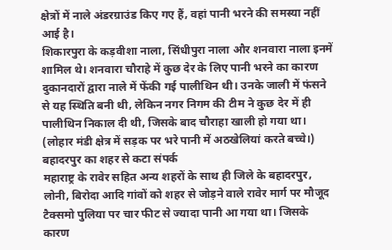क्षेत्रों में नाले अंडरग्राउंड किए गए हैं, वहां पानी भरने की समस्या नहीं आई है।
शिकारपुरा के कड़वीशा नाला, सिंधीपुरा नाला और शनवारा नाला इनमें शामिल थे। शनवारा चौराहे में कुछ देर के लिए पानी भरने का कारण दुकानदारों द्वारा नाले में फेंकी गई पालीथिन थी। उनके जाली में फंसने से यह स्थिति बनी थी, लेकिन नगर निगम की टीम ने कुछ देर में ही पालीथिन निकाल दी थी, जिसके बाद चौराहा खाली हो गया था।
(लोहार मंडी क्षेत्र में सड़क पर भरे पानी में अठखेलियां करते बच्चे।)
बहादरपुर का शहर से कटा संपर्क
महाराष्ट्र के रावेर सहित अन्य शहरों के साथ ही जिले के बहादरपुर, लोनी, बिरोदा आदि गांवों को शहर से जोड़ने वाले रावेर मार्ग पर मौजूद टैक्समो पुलिया पर चार फीट से ज्यादा पानी आ गया था। जिसके कारण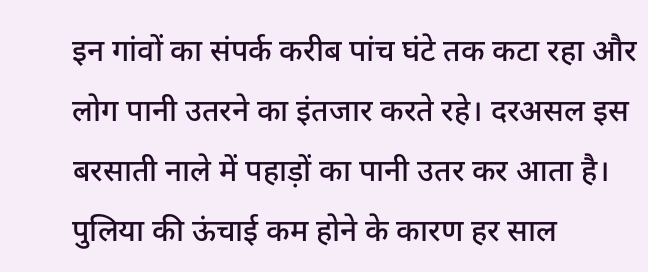इन गांवों का संपर्क करीब पांच घंटे तक कटा रहा और लोग पानी उतरने का इंतजार करते रहे। दरअसल इस बरसाती नाले में पहाड़ों का पानी उतर कर आता है। पुलिया की ऊंचाई कम होने के कारण हर साल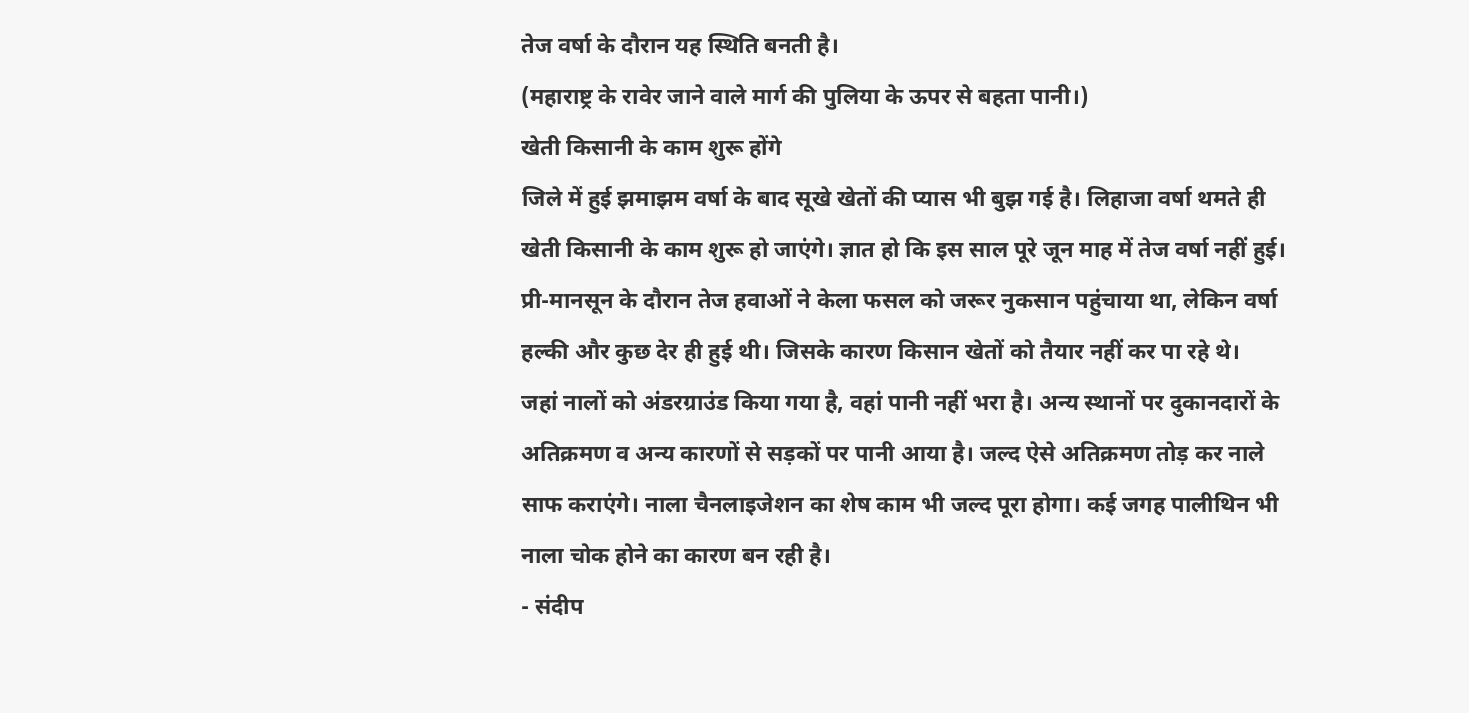तेज वर्षा के दौरान यह स्थिति बनती है।
(महाराष्ट्र के रावेर जाने वाले मार्ग की पुलिया के ऊपर से बहता पानी।)
खेती किसानी के काम शुरू होंगे
जिले में हुई झमाझम वर्षा के बाद सूखे खेतों की प्यास भी बुझ गई है। लिहाजा वर्षा थमते ही खेती किसानी के काम शुरू हो जाएंगे। ज्ञात हो कि इस साल पूरे जून माह में तेज वर्षा नहीं हुई। प्री-मानसून के दौरान तेज हवाओं ने केला फसल को जरूर नुकसान पहुंचाया था, लेकिन वर्षा हल्की और कुछ देर ही हुई थी। जिसके कारण किसान खेतों को तैयार नहीं कर पा रहे थे।
जहां नालों को अंडरग्राउंड किया गया है, वहां पानी नहीं भरा है। अन्य स्थानों पर दुकानदारों के अतिक्रमण व अन्य कारणों से सड़कों पर पानी आया है। जल्द ऐसे अतिक्रमण तोड़ कर नाले साफ कराएंगे। नाला चैनलाइजेशन का शेष काम भी जल्द पूरा होगा। कई जगह पालीथिन भी नाला चोक होने का कारण बन रही है।
- संदीप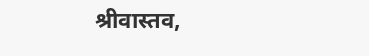श्रीवास्तव,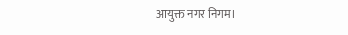आयुक्त नगर निगम।